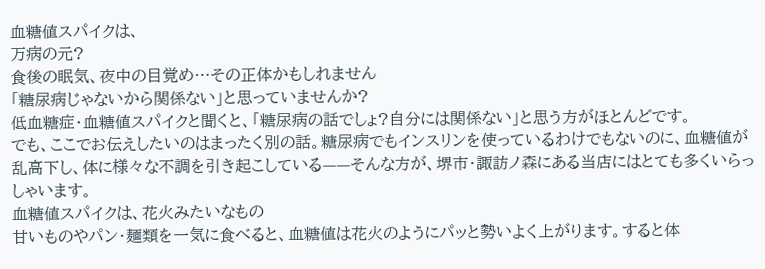血糖値スパイクは、
万病の元?
食後の眠気、夜中の目覚め…その正体かもしれません
「糖尿病じゃないから関係ない」と思っていませんか?
低血糖症・血糖値スパイクと聞くと、「糖尿病の話でしょ?自分には関係ない」と思う方がほとんどです。
でも、ここでお伝えしたいのはまったく別の話。糖尿病でもインスリンを使っているわけでもないのに、血糖値が乱高下し、体に様々な不調を引き起こしている——そんな方が、堺市・諏訪ノ森にある当店にはとても多くいらっしゃいます。
血糖値スパイクは、花火みたいなもの
甘いものやパン・麺類を一気に食べると、血糖値は花火のようにパッと勢いよく上がります。すると体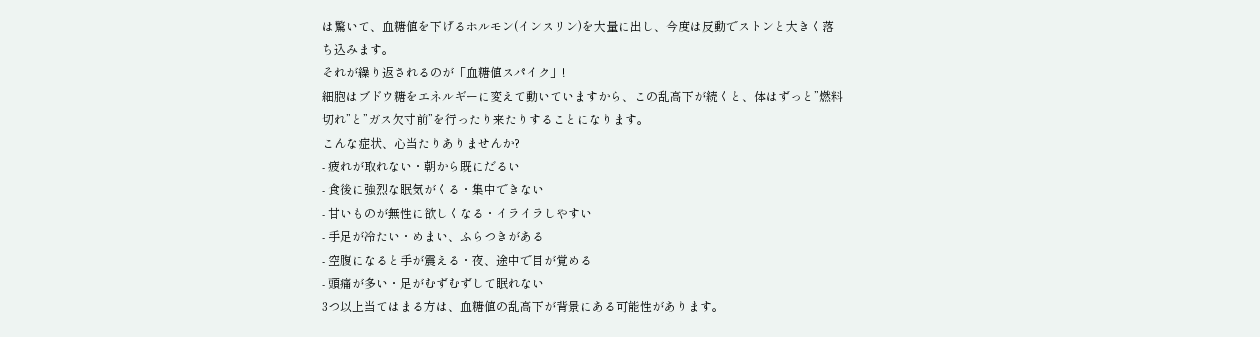は驚いて、血糖値を下げるホルモン(インスリン)を大量に出し、今度は反動でストンと大きく落ち込みます。
それが繰り返されるのが「血糖値スパイク」!
細胞はブドウ糖をエネルギーに変えて動いていますから、この乱高下が続くと、体はずっと”燃料切れ”と”ガス欠寸前”を行ったり来たりすることになります。
こんな症状、心当たりありませんか?
- 疲れが取れない・朝から既にだるい
- 食後に強烈な眠気がくる・集中できない
- 甘いものが無性に欲しくなる・イライラしやすい
- 手足が冷たい・めまい、ふらつきがある
- 空腹になると手が震える・夜、途中で目が覚める
- 頭痛が多い・足がむずむずして眠れない
3つ以上当てはまる方は、血糖値の乱高下が背景にある可能性があります。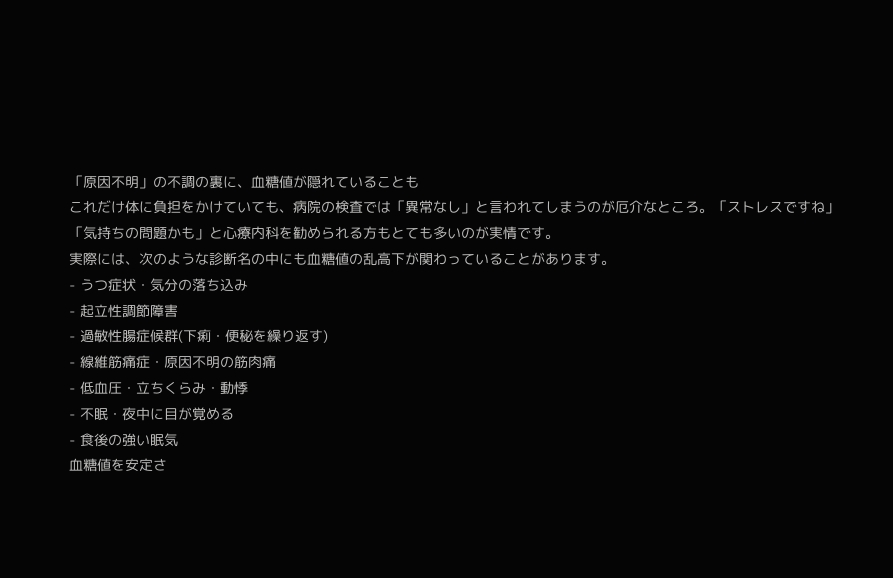「原因不明」の不調の裏に、血糖値が隠れていることも
これだけ体に負担をかけていても、病院の検査では「異常なし」と言われてしまうのが厄介なところ。「ストレスですね」「気持ちの問題かも」と心療内科を勧められる方もとても多いのが実情です。
実際には、次のような診断名の中にも血糖値の乱高下が関わっていることがあります。
- うつ症状・気分の落ち込み
- 起立性調節障害
- 過敏性腸症候群(下痢・便秘を繰り返す)
- 線維筋痛症・原因不明の筋肉痛
- 低血圧・立ちくらみ・動悸
- 不眠・夜中に目が覚める
- 食後の強い眠気
血糖値を安定さ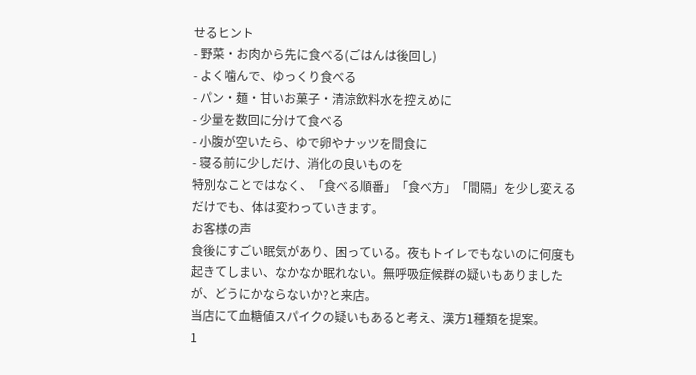せるヒント
- 野菜・お肉から先に食べる(ごはんは後回し)
- よく噛んで、ゆっくり食べる
- パン・麺・甘いお菓子・清涼飲料水を控えめに
- 少量を数回に分けて食べる
- 小腹が空いたら、ゆで卵やナッツを間食に
- 寝る前に少しだけ、消化の良いものを
特別なことではなく、「食べる順番」「食べ方」「間隔」を少し変えるだけでも、体は変わっていきます。
お客様の声
食後にすごい眠気があり、困っている。夜もトイレでもないのに何度も起きてしまい、なかなか眠れない。無呼吸症候群の疑いもありましたが、どうにかならないか?と来店。
当店にて血糖値スパイクの疑いもあると考え、漢方1種類を提案。
1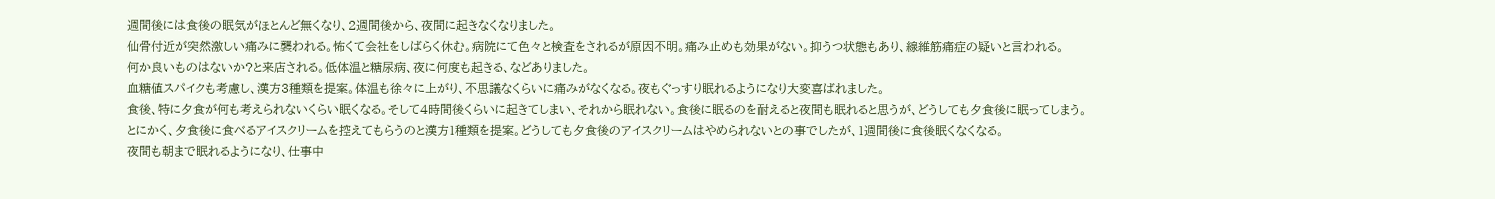週間後には食後の眠気がほとんど無くなり、2週間後から、夜間に起きなくなりました。
仙骨付近が突然激しい痛みに襲われる。怖くて会社をしばらく休む。病院にて色々と検査をされるが原因不明。痛み止めも効果がない。抑うつ状態もあり、線維筋痛症の疑いと言われる。
何か良いものはないか?と来店される。低体温と糖尿病、夜に何度も起きる、などありました。
血糖値スパイクも考慮し、漢方3種類を提案。体温も徐々に上がり、不思議なくらいに痛みがなくなる。夜もぐっすり眠れるようになり大変喜ばれました。
食後、特に夕食が何も考えられないくらい眠くなる。そして4時間後くらいに起きてしまい、それから眠れない。食後に眠るのを耐えると夜間も眠れると思うが、どうしても夕食後に眠ってしまう。
とにかく、夕食後に食べるアイスクリームを控えてもらうのと漢方1種類を提案。どうしても夕食後のアイスクリームはやめられないとの事でしたが、1週間後に食後眠くなくなる。
夜間も朝まで眠れるようになり、仕事中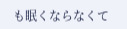も眠くならなくて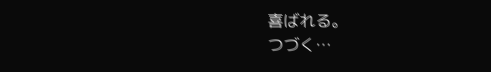喜ばれる。
つづく…